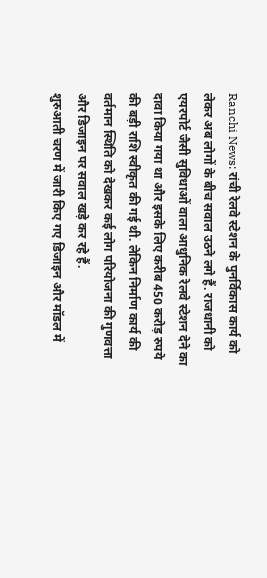Ranchi News: रांची रेलवे स्टेशन के पुनर्विकास कार्य को लेकर अब लोगों के बीच सवाल उठने लगे हैं. राजधानी को एयरपोर्ट जैसी सुविधाओं वाला आधुनिक रेलवे स्टेशन देने का दावा किया गया था और इसके लिए करीब 450 करोड़ रुपये की बड़ी राशि स्वीकृत की गई थी. लेकिन निर्माण कार्य की वर्तमान स्थिति को देखकर कई लोग परियोजना की गुणवत्ता और डिजाइन पर सवाल खड़े कर रहे हैं.
शुरुआती चरण में जारी किए गए डिजाइन और मॉडल में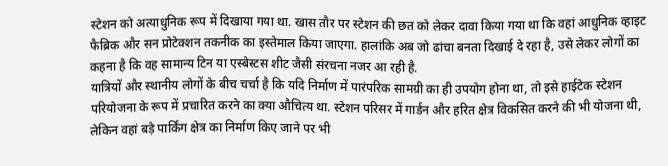स्टेशन को अत्याधुनिक रूप में दिखाया गया था. खास तौर पर स्टेशन की छत को लेकर दावा किया गया था कि वहां आधुनिक व्हाइट फैब्रिक और सन प्रोटेक्शन तकनीक का इस्तेमाल किया जाएगा. हालांकि अब जो ढांचा बनता दिखाई दे रहा है, उसे लेकर लोगों का कहना है कि वह सामान्य टिन या एस्बेस्टस शीट जैसी संरचना नजर आ रही है.
यात्रियों और स्थानीय लोगों के बीच चर्चा है कि यदि निर्माण में पारंपरिक सामग्री का ही उपयोग होना था, तो इसे हाईटेक स्टेशन परियोजना के रूप में प्रचारित करने का क्या औचित्य था. स्टेशन परिसर में गार्डन और हरित क्षेत्र विकसित करने की भी योजना थी, लेकिन वहां बड़े पार्किंग क्षेत्र का निर्माण किए जाने पर भी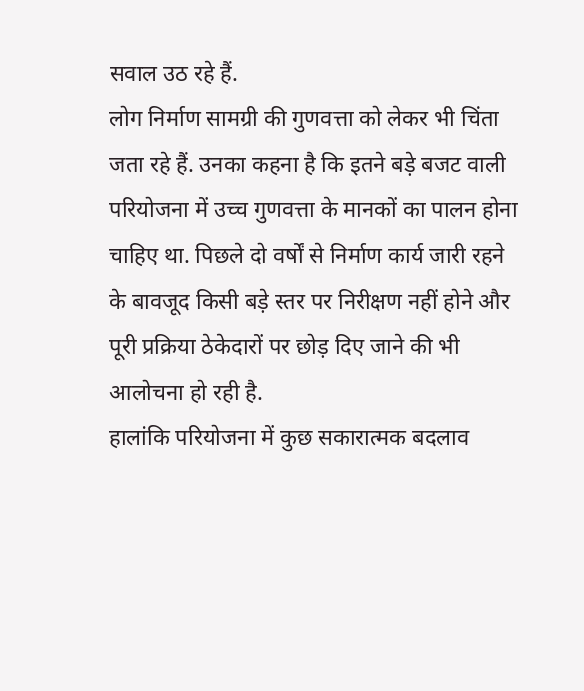सवाल उठ रहे हैं.
लोग निर्माण सामग्री की गुणवत्ता को लेकर भी चिंता जता रहे हैं. उनका कहना है कि इतने बड़े बजट वाली परियोजना में उच्च गुणवत्ता के मानकों का पालन होना चाहिए था. पिछले दो वर्षों से निर्माण कार्य जारी रहने के बावजूद किसी बड़े स्तर पर निरीक्षण नहीं होने और पूरी प्रक्रिया ठेकेदारों पर छोड़ दिए जाने की भी आलोचना हो रही है.
हालांकि परियोजना में कुछ सकारात्मक बदलाव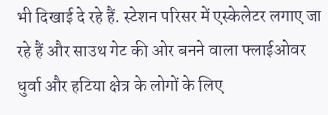भी दिखाई दे रहे हैं. स्टेशन परिसर में एस्केलेटर लगाए जा रहे हैं और साउथ गेट की ओर बनने वाला फ्लाईओवर धुर्वा और हटिया क्षेत्र के लोगों के लिए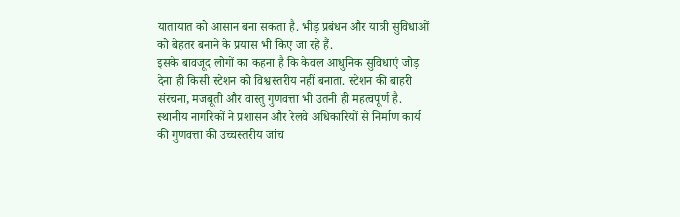यातायात को आसान बना सकता है. भीड़ प्रबंधन और यात्री सुविधाओं को बेहतर बनाने के प्रयास भी किए जा रहे हैं.
इसके बावजूद लोगों का कहना है कि केवल आधुनिक सुविधाएं जोड़ देना ही किसी स्टेशन को विश्वस्तरीय नहीं बनाता. स्टेशन की बाहरी संरचना, मजबूती और वास्तु गुणवत्ता भी उतनी ही महत्वपूर्ण है.
स्थानीय नागरिकों ने प्रशासन और रेलवे अधिकारियों से निर्माण कार्य की गुणवत्ता की उच्चस्तरीय जांच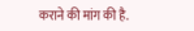कराने की मांग की है.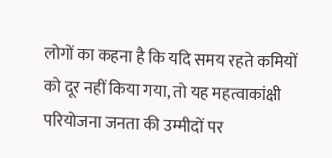लोगों का कहना है कि यदि समय रहते कमियों को दूर नहीं किया गया, तो यह महत्वाकांक्षी परियोजना जनता की उम्मीदों पर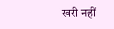खरी नहीं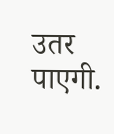उतर पाएगी.